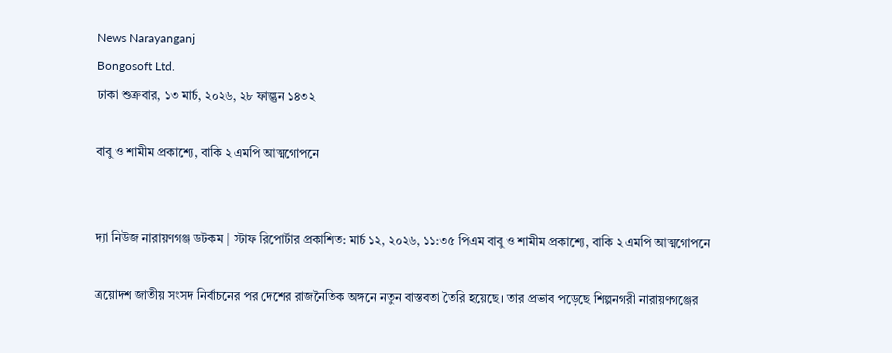News Narayanganj
Bongosoft Ltd.
ঢাকা শুক্রবার, ১৩ মার্চ, ২০২৬, ২৮ ফাল্গুন ১৪৩২

বাবু ও শামীম প্রকাশ্যে, বাকি ২ এমপি আত্মগোপনে


দ্যা নিউজ নারায়ণগঞ্জ ডটকম | স্টাফ রিপোর্টার প্রকাশিত: মার্চ ১২, ২০২৬, ১১:৩৫ পিএম বাবু ও শামীম প্রকাশ্যে, বাকি ২ এমপি আত্মগোপনে

ত্রয়োদশ জাতীয় সংসদ নির্বাচনের পর দেশের রাজনৈতিক অঙ্গনে নতুন বাস্তবতা তৈরি হয়েছে। তার প্রভাব পড়েছে শিল্পনগরী নারায়ণগঞ্জের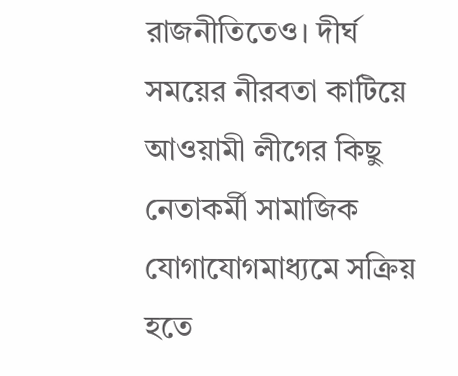রাজনীতিতেও। দীর্ঘ সময়ের নীরবতা কাটিয়ে আওয়ামী লীগের কিছু নেতাকর্মী সামাজিক যোগাযোগমাধ্যমে সক্রিয় হতে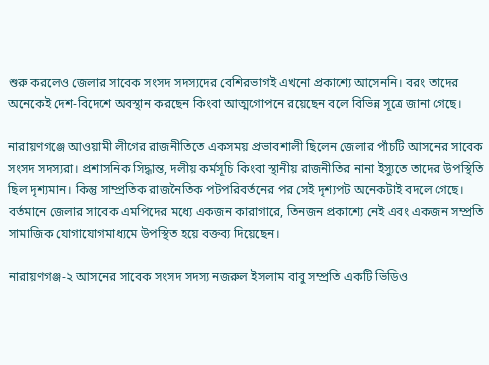শুরু করলেও জেলার সাবেক সংসদ সদস্যদের বেশিরভাগই এখনো প্রকাশ্যে আসেননি। বরং তাদের অনেকেই দেশ-বিদেশে অবস্থান করছেন কিংবা আত্মগোপনে রয়েছেন বলে বিভিন্ন সূত্রে জানা গেছে।

নারায়ণগঞ্জে আওয়ামী লীগের রাজনীতিতে একসময় প্রভাবশালী ছিলেন জেলার পাঁচটি আসনের সাবেক সংসদ সদস্যরা। প্রশাসনিক সিদ্ধান্ত, দলীয় কর্মসূচি কিংবা স্থানীয় রাজনীতির নানা ইস্যুতে তাদের উপস্থিতি ছিল দৃশ্যমান। কিন্তু সাম্প্রতিক রাজনৈতিক পটপরিবর্তনের পর সেই দৃশ্যপট অনেকটাই বদলে গেছে। বর্তমানে জেলার সাবেক এমপিদের মধ্যে একজন কারাগারে, তিনজন প্রকাশ্যে নেই এবং একজন সম্প্রতি সামাজিক যোগাযোগমাধ্যমে উপস্থিত হয়ে বক্তব্য দিয়েছেন।

নারায়ণগঞ্জ-২ আসনের সাবেক সংসদ সদস্য নজরুল ইসলাম বাবু সম্প্রতি একটি ভিডিও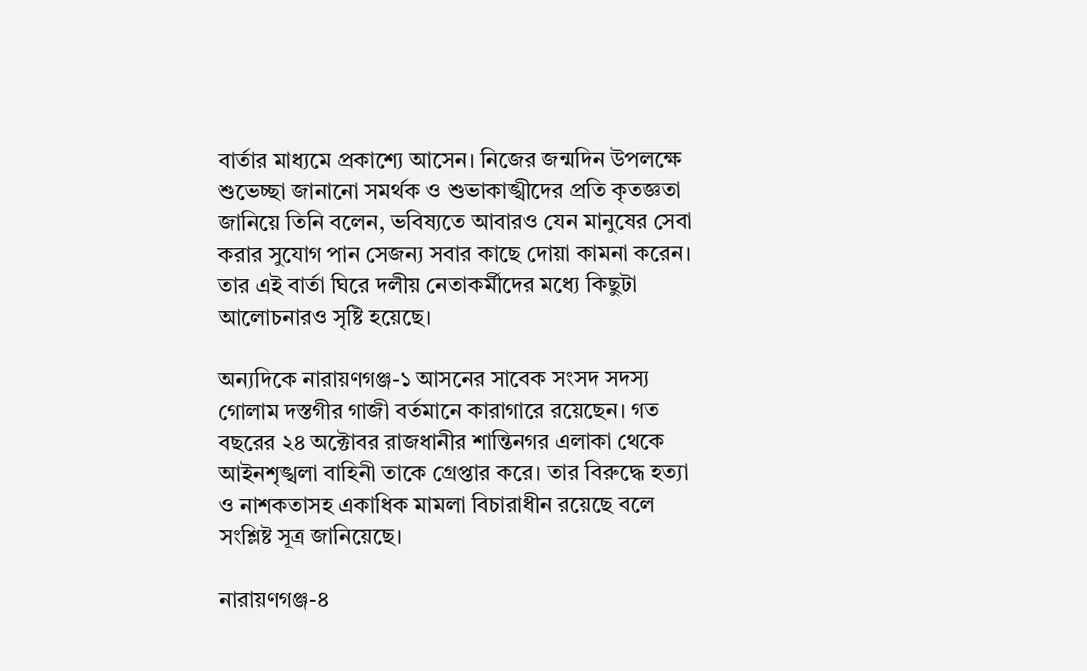বার্তার মাধ্যমে প্রকাশ্যে আসেন। নিজের জন্মদিন উপলক্ষে শুভেচ্ছা জানানো সমর্থক ও শুভাকাঙ্খীদের প্রতি কৃতজ্ঞতা জানিয়ে তিনি বলেন, ভবিষ্যতে আবারও যেন মানুষের সেবা করার সুযোগ পান সেজন্য সবার কাছে দোয়া কামনা করেন। তার এই বার্তা ঘিরে দলীয় নেতাকর্মীদের মধ্যে কিছুটা আলোচনারও সৃষ্টি হয়েছে।

অন্যদিকে নারায়ণগঞ্জ-১ আসনের সাবেক সংসদ সদস্য গোলাম দস্তগীর গাজী বর্তমানে কারাগারে রয়েছেন। গত বছরের ২৪ অক্টোবর রাজধানীর শান্তিনগর এলাকা থেকে আইনশৃঙ্খলা বাহিনী তাকে গ্রেপ্তার করে। তার বিরুদ্ধে হত্যা ও নাশকতাসহ একাধিক মামলা বিচারাধীন রয়েছে বলে সংশ্লিষ্ট সূত্র জানিয়েছে।

নারায়ণগঞ্জ-৪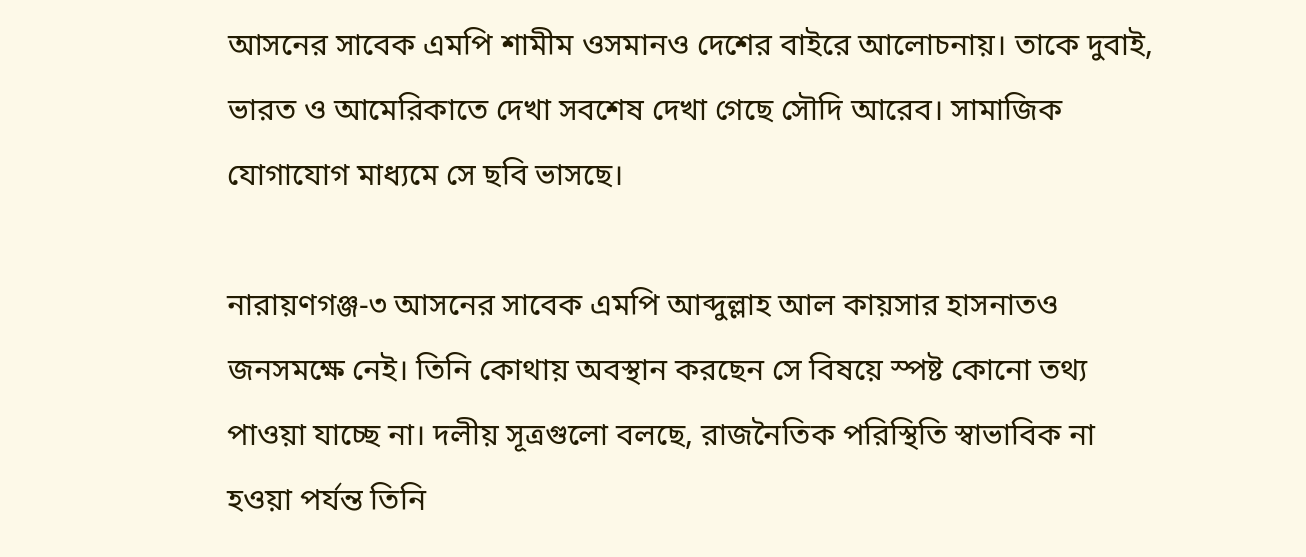আসনের সাবেক এমপি শামীম ওসমানও দেশের বাইরে আলোচনায়। তাকে দুবাই, ভারত ও আমেরিকাতে দেখা সবশেষ দেখা গেছে সৌদি আরেব। সামাজিক যোগাযোগ মাধ্যমে সে ছবি ভাসছে।

নারায়ণগঞ্জ-৩ আসনের সাবেক এমপি আব্দুল্লাহ আল কায়সার হাসনাতও জনসমক্ষে নেই। তিনি কোথায় অবস্থান করছেন সে বিষয়ে স্পষ্ট কোনো তথ্য পাওয়া যাচ্ছে না। দলীয় সূত্রগুলো বলছে, রাজনৈতিক পরিস্থিতি স্বাভাবিক না হওয়া পর্যন্ত তিনি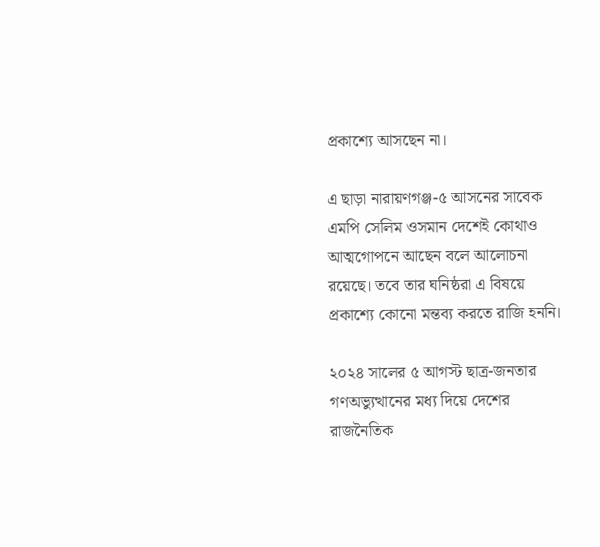প্রকাশ্যে আসছেন না।

এ ছাড়া নারায়ণগঞ্জ-৫ আসনের সাবেক এমপি সেলিম ওসমান দেশেই কোথাও আত্মগোপনে আছেন বলে আলোচনা রয়েছে। তবে তার ঘনিষ্ঠরা এ বিষয়ে প্রকাশ্যে কোনো মন্তব্য করতে রাজি হননি।

২০২৪ সালের ৫ আগস্ট ছাত্র-জনতার গণঅভ্যুত্থানের মধ্য দিয়ে দেশের রাজনৈতিক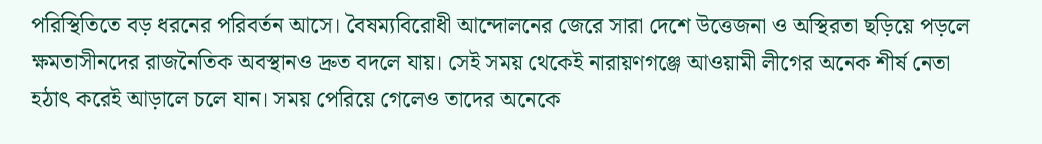পরিস্থিতিতে বড় ধরনের পরিবর্তন আসে। বৈষম্যবিরোধী আন্দোলনের জেরে সারা দেশে উত্তেজনা ও অস্থিরতা ছড়িয়ে পড়লে ক্ষমতাসীনদের রাজনৈতিক অবস্থানও দ্রুত বদলে যায়। সেই সময় থেকেই নারায়ণগঞ্জে আওয়ামী লীগের অনেক শীর্ষ নেতা হঠাৎ করেই আড়ালে চলে যান। সময় পেরিয়ে গেলেও তাদের অনেকে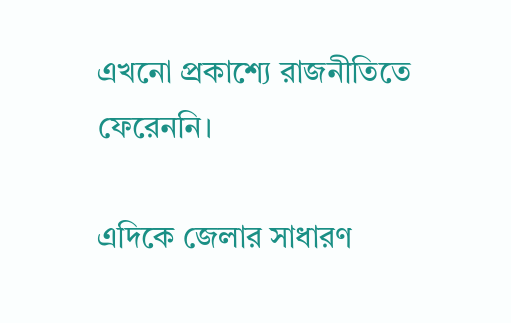এখনো প্রকাশ্যে রাজনীতিতে ফেরেননি।

এদিকে জেলার সাধারণ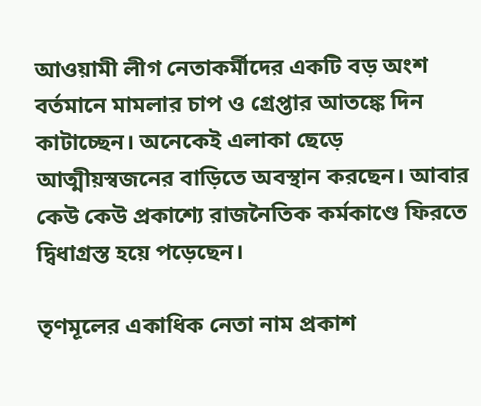আওয়ামী লীগ নেতাকর্মীদের একটি বড় অংশ বর্তমানে মামলার চাপ ও গ্রেপ্তার আতঙ্কে দিন কাটাচ্ছেন। অনেকেই এলাকা ছেড়ে আত্মীয়স্বজনের বাড়িতে অবস্থান করছেন। আবার কেউ কেউ প্রকাশ্যে রাজনৈতিক কর্মকাণ্ডে ফিরতে দ্বিধাগ্রস্ত হয়ে পড়েছেন।

তৃণমূলের একাধিক নেতা নাম প্রকাশ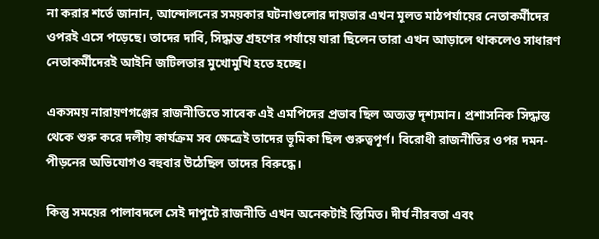না করার শর্তে জানান, আন্দোলনের সময়কার ঘটনাগুলোর দায়ভার এখন মূলত মাঠপর্যায়ের নেতাকর্মীদের ওপরই এসে পড়েছে। তাদের দাবি, সিদ্ধান্ত গ্রহণের পর্যায়ে যারা ছিলেন তারা এখন আড়ালে থাকলেও সাধারণ নেতাকর্মীদেরই আইনি জটিলতার মুখোমুখি হতে হচ্ছে।

একসময় নারায়ণগঞ্জের রাজনীতিতে সাবেক এই এমপিদের প্রভাব ছিল অত্যন্ত দৃশ্যমান। প্রশাসনিক সিদ্ধান্ত থেকে শুরু করে দলীয় কার্যক্রম সব ক্ষেত্রেই তাদের ভূমিকা ছিল গুরুত্বপূর্ণ। বিরোধী রাজনীতির ওপর দমন-পীড়নের অভিযোগও বহুবার উঠেছিল তাদের বিরুদ্ধে।

কিন্তু সময়ের পালাবদলে সেই দাপুটে রাজনীতি এখন অনেকটাই স্তিমিত। দীর্ঘ নীরবতা এবং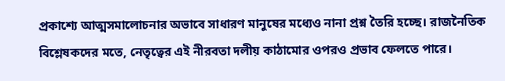প্রকাশ্যে আত্মসমালোচনার অভাবে সাধারণ মানুষের মধ্যেও নানা প্রশ্ন তৈরি হচ্ছে। রাজনৈতিক বিশ্লেষকদের মতে, নেতৃত্বের এই নীরবতা দলীয় কাঠামোর ওপরও প্রভাব ফেলতে পারে।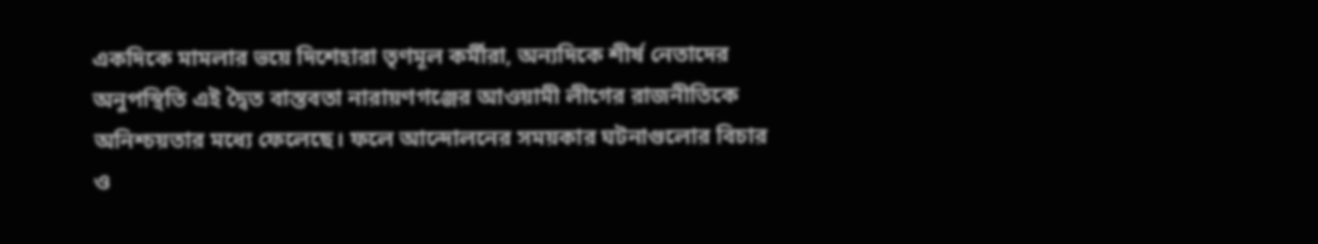একদিকে মামলার ভয়ে দিশেহারা তৃণমূল কর্মীরা, অন্যদিকে শীর্ষ নেতাদের অনুপস্থিতি এই দ্বৈত বাস্তবতা নারায়ণগঞ্জের আওয়ামী লীগের রাজনীতিকে অনিশ্চয়তার মধ্যে ফেলেছে। ফলে আন্দোলনের সময়কার ঘটনাগুলোর বিচার ও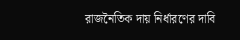রাজনৈতিক দায় নির্ধারণের দাবি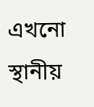এখনো স্থানীয়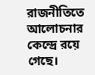রাজনীতিতে আলোচনার কেন্দ্রে রয়ে গেছে।